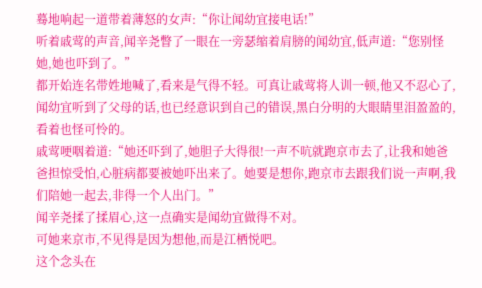蓦地响起一道带着薄怒的女声:“你让闻幼宜接电话!”
听着戚莺的声音,闻辛尧瞥了一眼在一旁瑟缩着肩膀的闻幼宜,低声道:“您别怪她,她也吓到了。”
都开始连名带姓地喊了,看来是气得不轻。可真让戚莺将人训一顿,他又不忍心了,闻幼宜听到了父母的话,也已经意识到自己的错误,黑白分明的大眼睛里泪盈盈的,看着也怪可怜的。
戚莺哽咽着道:“她还吓到了,她胆子大得很!一声不吭就跑京市去了,让我和她爸爸担惊受怕,心脏病都要被她吓出来了。她要是想你,跑京市去跟我们说一声啊,我们陪她一起去,非得一个人出门。”
闻辛尧揉了揉眉心,这一点确实是闻幼宜做得不对。
可她来京市,不见得是因为想他,而是江栖悦吧。
这个念头在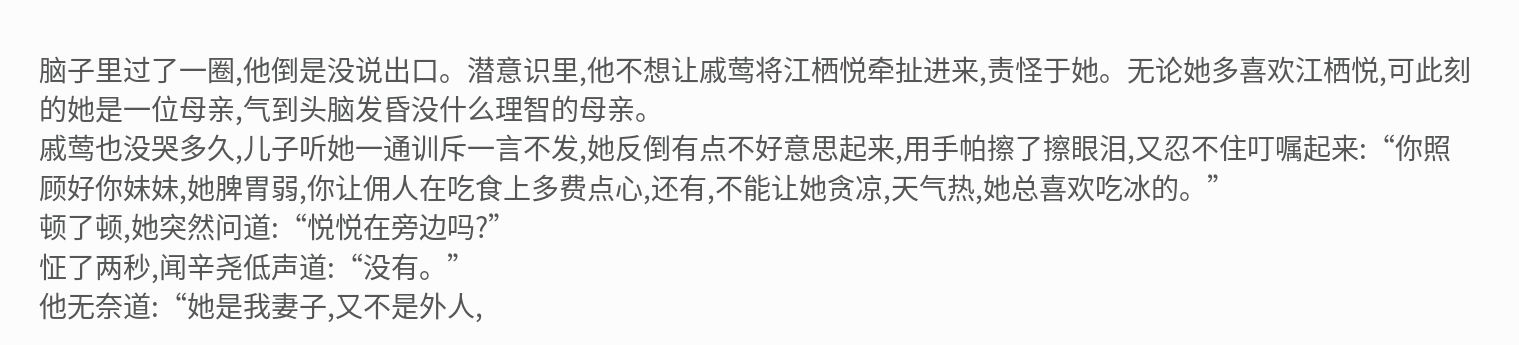脑子里过了一圈,他倒是没说出口。潜意识里,他不想让戚莺将江栖悦牵扯进来,责怪于她。无论她多喜欢江栖悦,可此刻的她是一位母亲,气到头脑发昏没什么理智的母亲。
戚莺也没哭多久,儿子听她一通训斥一言不发,她反倒有点不好意思起来,用手帕擦了擦眼泪,又忍不住叮嘱起来:“你照顾好你妹妹,她脾胃弱,你让佣人在吃食上多费点心,还有,不能让她贪凉,天气热,她总喜欢吃冰的。”
顿了顿,她突然问道:“悦悦在旁边吗?”
怔了两秒,闻辛尧低声道:“没有。”
他无奈道:“她是我妻子,又不是外人,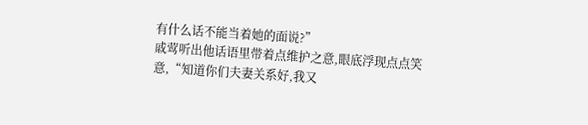有什么话不能当着她的面说?”
戚莺听出他话语里带着点维护之意,眼底浮现点点笑意,“知道你们夫妻关系好,我又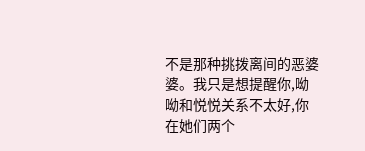不是那种挑拨离间的恶婆婆。我只是想提醒你,呦呦和悦悦关系不太好,你在她们两个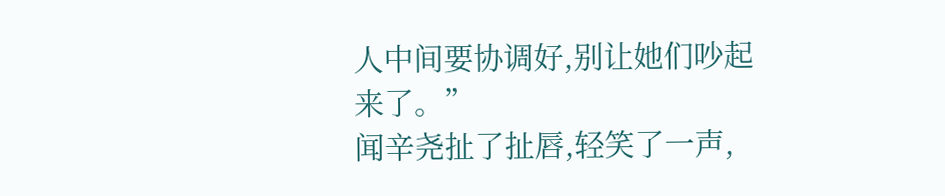人中间要协调好,别让她们吵起来了。”
闻辛尧扯了扯唇,轻笑了一声,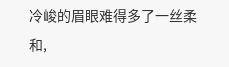冷峻的眉眼难得多了一丝柔和,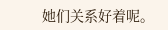她们关系好着呢。